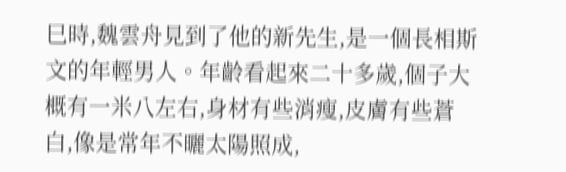巳時,魏雲舟見到了他的新先生,是一個長相斯文的年輕男人。年齡看起來二十多歲,個子大概有一米八左右,身材有些消瘦,皮膚有些蒼白,像是常年不曬太陽照成,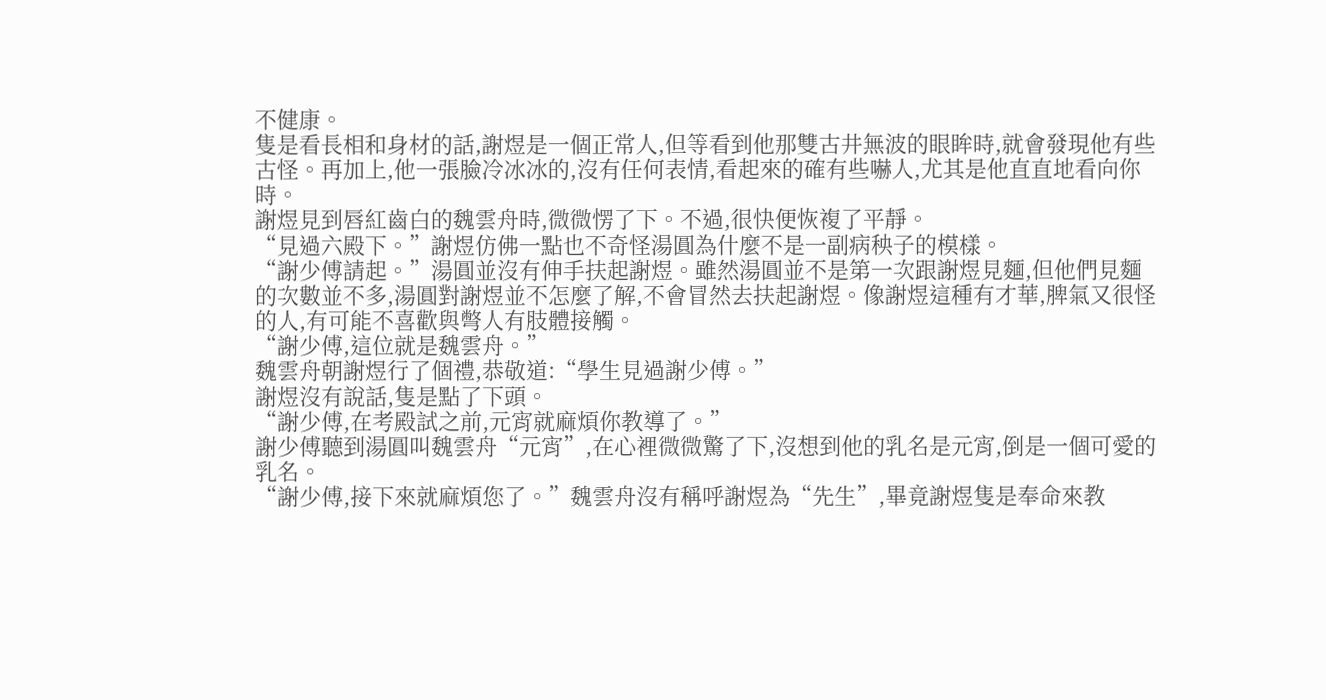不健康。
隻是看長相和身材的話,謝煜是一個正常人,但等看到他那雙古井無波的眼眸時,就會發現他有些古怪。再加上,他一張臉冷冰冰的,沒有任何表情,看起來的確有些嚇人,尤其是他直直地看向你時。
謝煜見到唇紅齒白的魏雲舟時,微微愣了下。不過,很快便恢複了平靜。
“見過六殿下。”謝煜仿佛一點也不奇怪湯圓為什麼不是一副病秧子的模樣。
“謝少傅請起。”湯圓並沒有伸手扶起謝煜。雖然湯圓並不是第一次跟謝煜見麵,但他們見麵的次數並不多,湯圓對謝煜並不怎麼了解,不會冒然去扶起謝煜。像謝煜這種有才華,脾氣又很怪的人,有可能不喜歡與彆人有肢體接觸。
“謝少傅,這位就是魏雲舟。”
魏雲舟朝謝煜行了個禮,恭敬道:“學生見過謝少傅。”
謝煜沒有說話,隻是點了下頭。
“謝少傅,在考殿試之前,元宵就麻煩你教導了。”
謝少傅聽到湯圓叫魏雲舟“元宵”,在心裡微微驚了下,沒想到他的乳名是元宵,倒是一個可愛的乳名。
“謝少傅,接下來就麻煩您了。”魏雲舟沒有稱呼謝煜為“先生”,畢竟謝煜隻是奉命來教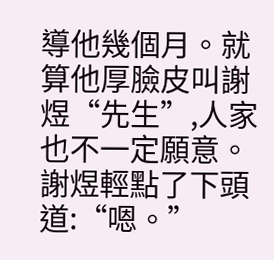導他幾個月。就算他厚臉皮叫謝煜“先生”,人家也不一定願意。
謝煜輕點了下頭道:“嗯。”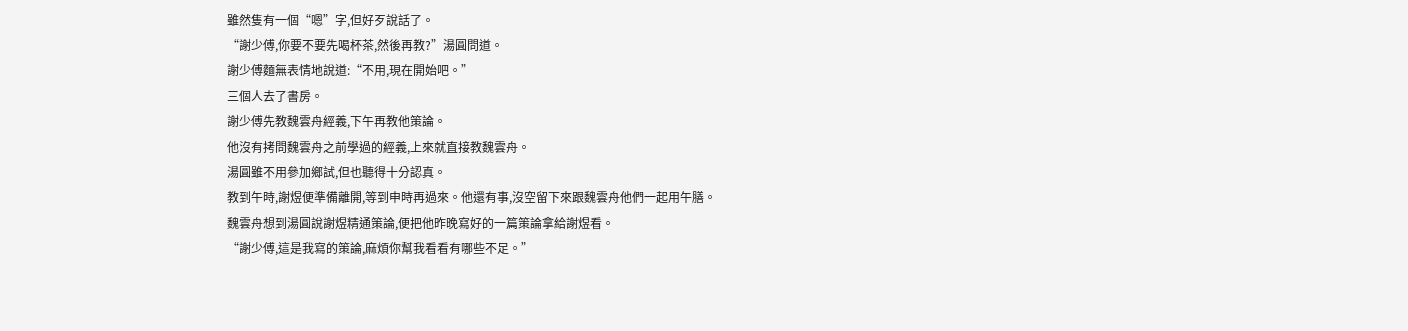雖然隻有一個“嗯”字,但好歹說話了。
“謝少傅,你要不要先喝杯茶,然後再教?”湯圓問道。
謝少傅麵無表情地說道:“不用,現在開始吧。”
三個人去了書房。
謝少傅先教魏雲舟經義,下午再教他策論。
他沒有拷問魏雲舟之前學過的經義,上來就直接教魏雲舟。
湯圓雖不用參加鄉試,但也聽得十分認真。
教到午時,謝煜便準備離開,等到申時再過來。他還有事,沒空留下來跟魏雲舟他們一起用午膳。
魏雲舟想到湯圓說謝煜精通策論,便把他昨晚寫好的一篇策論拿給謝煜看。
“謝少傅,這是我寫的策論,麻煩你幫我看看有哪些不足。”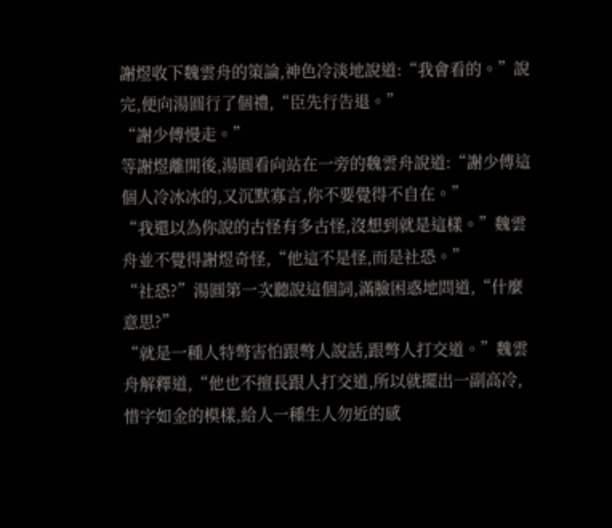謝煜收下魏雲舟的策論,神色冷淡地說道:“我會看的。”說完,便向湯圓行了個禮,“臣先行告退。”
“謝少傅慢走。”
等謝煜離開後,湯圓看向站在一旁的魏雲舟說道:“謝少傅這個人冷冰冰的,又沉默寡言,你不要覺得不自在。”
“我還以為你說的古怪有多古怪,沒想到就是這樣。”魏雲舟並不覺得謝煜奇怪,“他這不是怪,而是社恐。”
“社恐?”湯圓第一次聽說這個詞,滿臉困惑地問道,“什麼意思?”
“就是一種人特彆害怕跟彆人說話,跟彆人打交道。”魏雲舟解釋道,“他也不擅長跟人打交道,所以就擺出一副高冷,惜字如金的模樣,給人一種生人勿近的感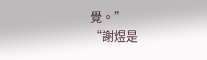覺。”
“謝煜是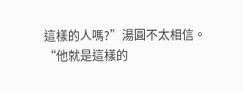這樣的人嗎?”湯圓不太相信。
“他就是這樣的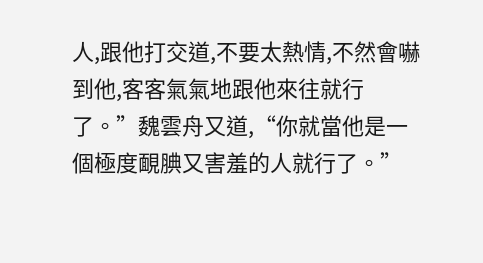人,跟他打交道,不要太熱情,不然會嚇到他,客客氣氣地跟他來往就行了。”魏雲舟又道,“你就當他是一個極度靦腆又害羞的人就行了。”